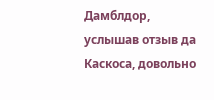Дамблдор, услышав отзыв да Каскоса, довольно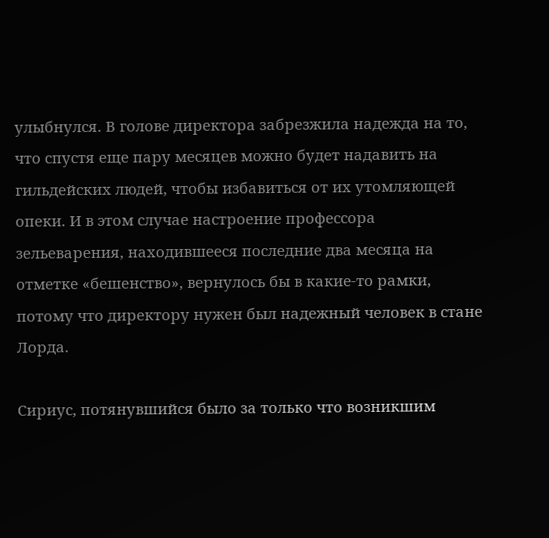улыбнулся. В голове директора забрезжила надежда на то, что спустя еще пару месяцев можно будет надавить на гильдейских людей, чтобы избавиться от их утомляющей опеки. И в этом случае настроение профессора зельеварения, находившееся последние два месяца на отметке «бешенство», вернулось бы в какие-то рамки, потому что директору нужен был надежный человек в стане Лорда.

Сириус, потянувшийся было за только что возникшим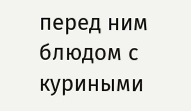перед ним блюдом с куриными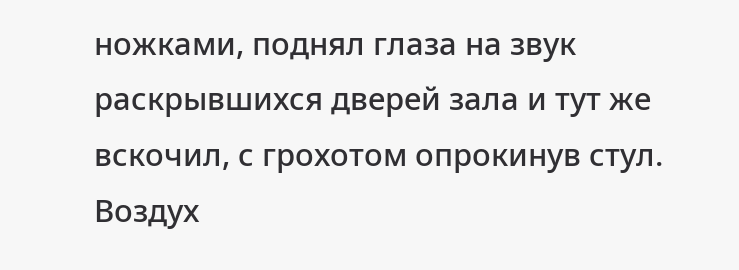ножками, поднял глаза на звук раскрывшихся дверей зала и тут же вскочил, с грохотом опрокинув стул. Воздух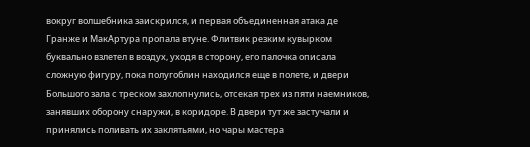вокруг волшебника заискрился, и первая объединенная атака де Гранже и МакАртура пропала втуне. Флитвик резким кувырком буквально взлетел в воздух, уходя в сторону, его палочка описала сложную фигуру, пока полугоблин находился еще в полете, и двери Большого зала с треском захлопнулись, отсекая трех из пяти наемников, занявших оборону снаружи, в коридоре. В двери тут же застучали и принялись поливать их заклятьями, но чары мастера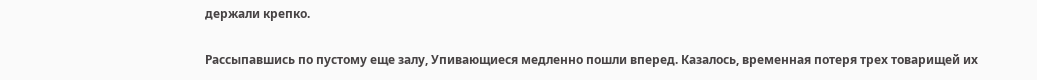держали крепко.

Рассыпавшись по пустому еще залу, Упивающиеся медленно пошли вперед. Казалось, временная потеря трех товарищей их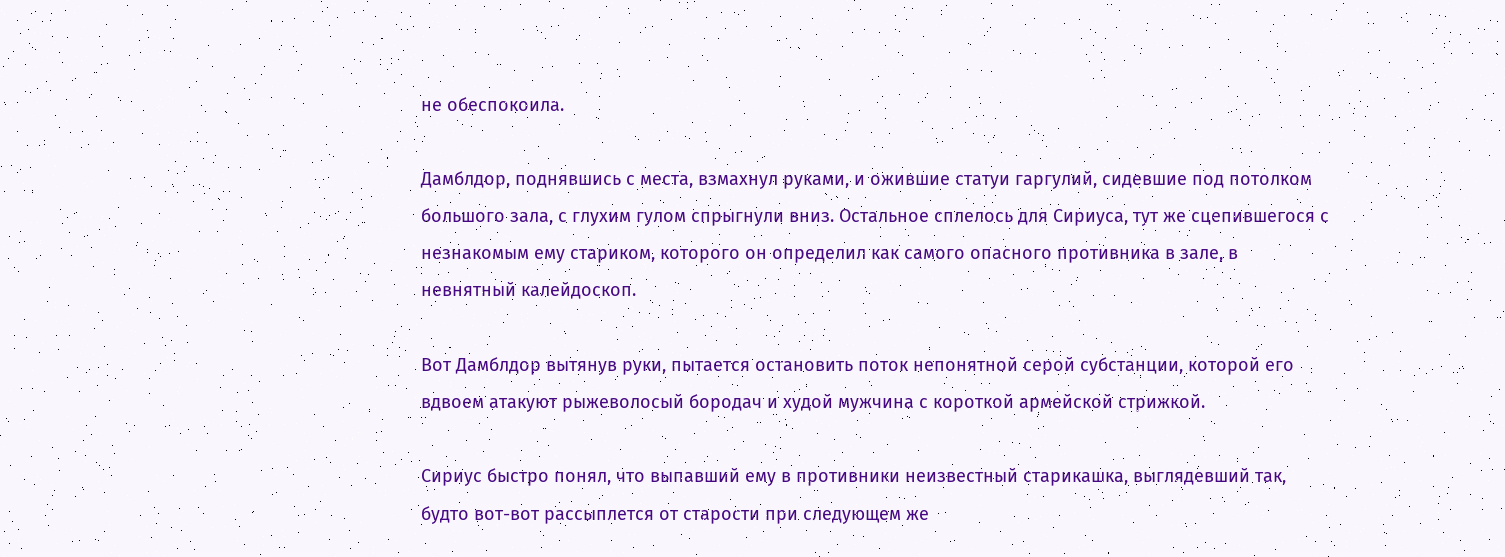не обеспокоила.

Дамблдор, поднявшись с места, взмахнул руками, и ожившие статуи гаргулий, сидевшие под потолком большого зала, с глухим гулом спрыгнули вниз. Остальное сплелось для Сириуса, тут же сцепившегося с незнакомым ему стариком, которого он определил как самого опасного противника в зале, в невнятный калейдоскоп.

Вот Дамблдор вытянув руки, пытается остановить поток непонятной серой субстанции, которой его вдвоем атакуют рыжеволосый бородач и худой мужчина с короткой армейской стрижкой.

Сириус быстро понял, что выпавший ему в противники неизвестный старикашка, выглядевший так, будто вот-вот рассыплется от старости при следующем же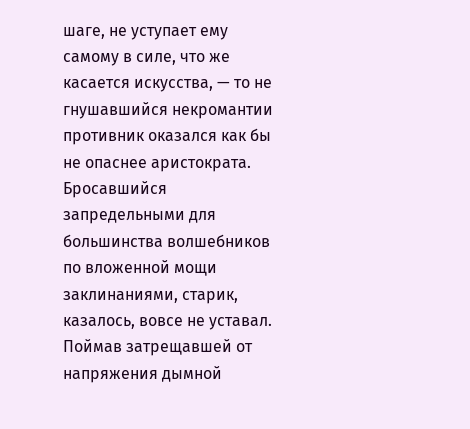шаге, не уступает ему самому в силе, что же касается искусства, — то не гнушавшийся некромантии противник оказался как бы не опаснее аристократа. Бросавшийся запредельными для большинства волшебников по вложенной мощи заклинаниями, старик, казалось, вовсе не уставал. Поймав затрещавшей от напряжения дымной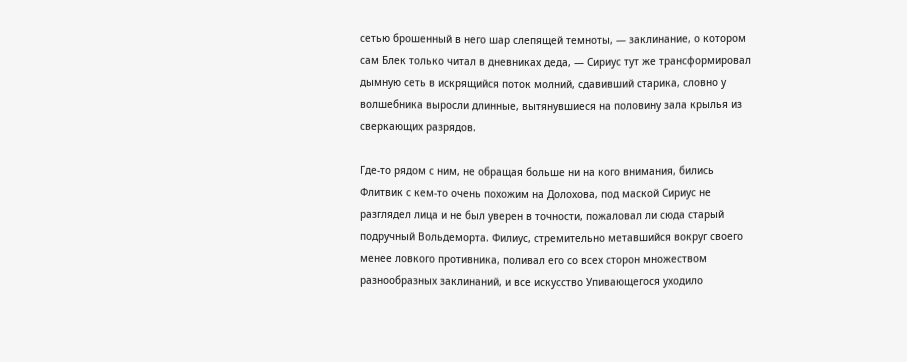сетью брошенный в него шар слепящей темноты, — заклинание, о котором сам Блек только читал в дневниках деда, — Сириус тут же трансформировал дымную сеть в искрящийся поток молний, сдавивший старика, словно у волшебника выросли длинные, вытянувшиеся на половину зала крылья из сверкающих разрядов.

Где-то рядом с ним, не обращая больше ни на кого внимания, бились Флитвик с кем-то очень похожим на Долохова, под маской Сириус не разглядел лица и не был уверен в точности, пожаловал ли сюда старый подручный Вольдеморта. Филиус, стремительно метавшийся вокруг своего менее ловкого противника, поливал его со всех сторон множеством разнообразных заклинаний, и все искусство Упивающегося уходило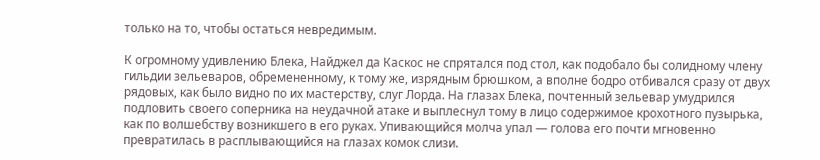только на то, чтобы остаться невредимым.

К огромному удивлению Блека, Найджел да Каскос не спрятался под стол, как подобало бы солидному члену гильдии зельеваров, обремененному, к тому же, изрядным брюшком, а вполне бодро отбивался сразу от двух рядовых, как было видно по их мастерству, слуг Лорда. На глазах Блека, почтенный зельевар умудрился подловить своего соперника на неудачной атаке и выплеснул тому в лицо содержимое крохотного пузырька, как по волшебству возникшего в его руках. Упивающийся молча упал — голова его почти мгновенно превратилась в расплывающийся на глазах комок слизи.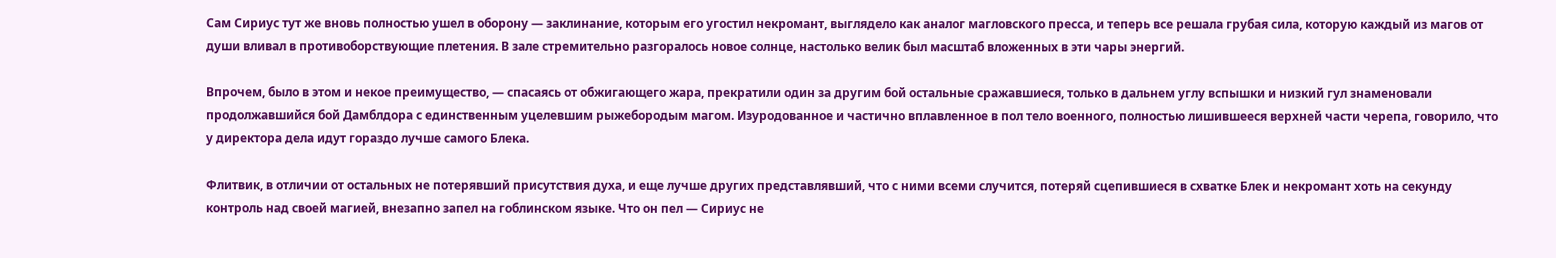Сам Сириус тут же вновь полностью ушел в оборону — заклинание, которым его угостил некромант, выглядело как аналог магловского пресса, и теперь все решала грубая сила, которую каждый из магов от души вливал в противоборствующие плетения. В зале стремительно разгоралось новое солнце, настолько велик был масштаб вложенных в эти чары энергий.

Впрочем, было в этом и некое преимущество, — спасаясь от обжигающего жара, прекратили один за другим бой остальные сражавшиеся, только в дальнем углу вспышки и низкий гул знаменовали продолжавшийся бой Дамблдора с единственным уцелевшим рыжебородым магом. Изуродованное и частично вплавленное в пол тело военного, полностью лишившееся верхней части черепа, говорило, что у директора дела идут гораздо лучше самого Блека.

Флитвик, в отличии от остальных не потерявший присутствия духа, и еще лучше других представлявший, что с ними всеми случится, потеряй сцепившиеся в схватке Блек и некромант хоть на секунду контроль над своей магией, внезапно запел на гоблинском языке. Что он пел — Сириус не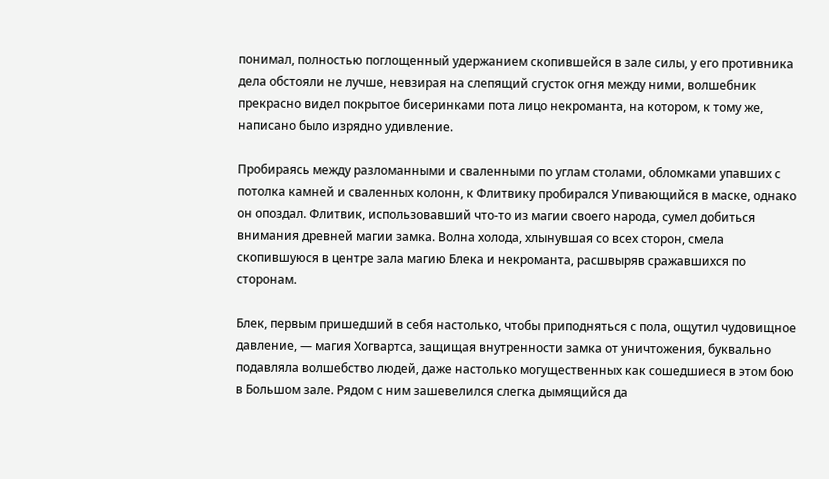понимал, полностью поглощенный удержанием скопившейся в зале силы, у его противника дела обстояли не лучше, невзирая на слепящий сгусток огня между ними, волшебник прекрасно видел покрытое бисеринками пота лицо некроманта, на котором, к тому же, написано было изрядно удивление.

Пробираясь между разломанными и сваленными по углам столами, обломками упавших с потолка камней и сваленных колонн, к Флитвику пробирался Упивающийся в маске, однако он опоздал. Флитвик, использовавший что-то из магии своего народа, сумел добиться внимания древней магии замка. Волна холода, хлынувшая со всех сторон, смела скопившуюся в центре зала магию Блека и некроманта, расшвыряв сражавшихся по сторонам.

Блек, первым пришедший в себя настолько, чтобы приподняться с пола, ощутил чудовищное давление, — магия Хогвартса, защищая внутренности замка от уничтожения, буквально подавляла волшебство людей, даже настолько могущественных как сошедшиеся в этом бою в Большом зале. Рядом с ним зашевелился слегка дымящийся да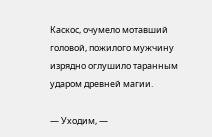Каскос, очумело мотавший головой, пожилого мужчину изрядно оглушило таранным ударом древней магии.

— Уходим, —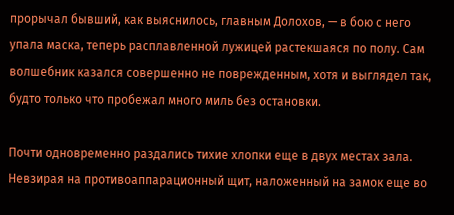прорычал бывший, как выяснилось, главным Долохов, — в бою с него упала маска, теперь расплавленной лужицей растекшаяся по полу. Сам волшебник казался совершенно не поврежденным, хотя и выглядел так, будто только что пробежал много миль без остановки.

Почти одновременно раздались тихие хлопки еще в двух местах зала. Невзирая на противоаппарационный щит, наложенный на замок еще во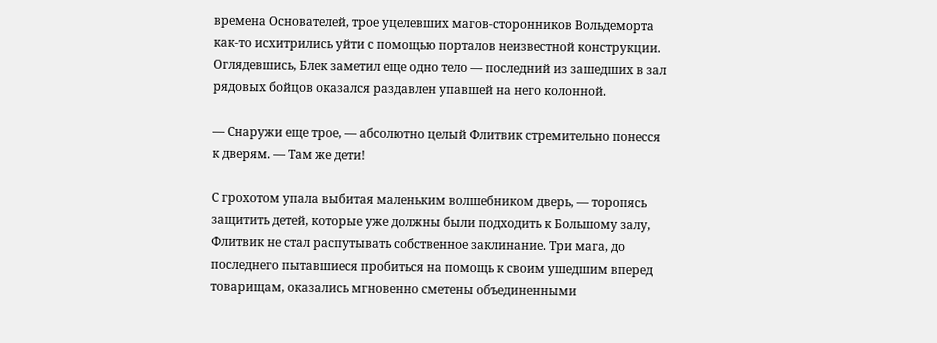времена Основателей, трое уцелевших магов-сторонников Вольдеморта как-то исхитрились уйти с помощью порталов неизвестной конструкции. Оглядевшись, Блек заметил еще одно тело — последний из зашедших в зал рядовых бойцов оказался раздавлен упавшей на него колонной.

— Снаружи еще трое, — абсолютно целый Флитвик стремительно понесся к дверям. — Там же дети!

С грохотом упала выбитая маленьким волшебником дверь, — торопясь защитить детей, которые уже должны были подходить к Большому залу, Флитвик не стал распутывать собственное заклинание. Три мага, до последнего пытавшиеся пробиться на помощь к своим ушедшим вперед товарищам, оказались мгновенно сметены объединенными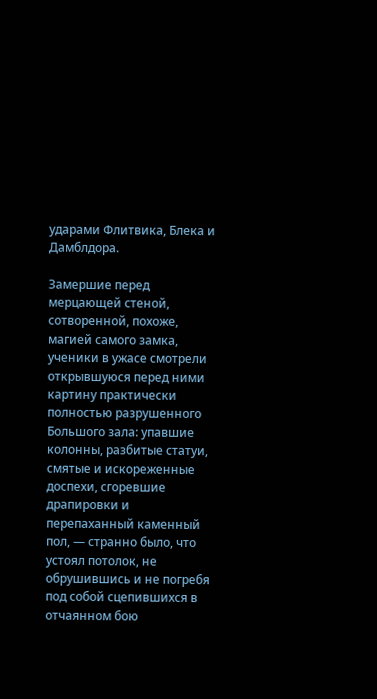ударами Флитвика, Блека и Дамблдора.

Замершие перед мерцающей стеной, сотворенной, похоже, магией самого замка, ученики в ужасе смотрели открывшуюся перед ними картину практически полностью разрушенного Большого зала: упавшие колонны, разбитые статуи, смятые и искореженные доспехи, сгоревшие драпировки и перепаханный каменный пол, — странно было, что устоял потолок, не обрушившись и не погребя под собой сцепившихся в отчаянном бою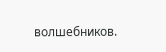волшебников.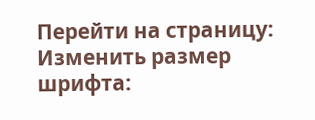Перейти на страницу:
Изменить размер шрифта: